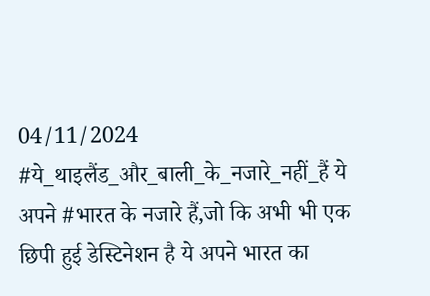04/11/2024
#ये_थाइलैंड_और_बाली_के_नजारे_नहीं_हैं ये अपने #भारत के नजारे हैं,जो कि अभी भी एक छिपी हुई डेस्टिनेशन है ये अपने भारत का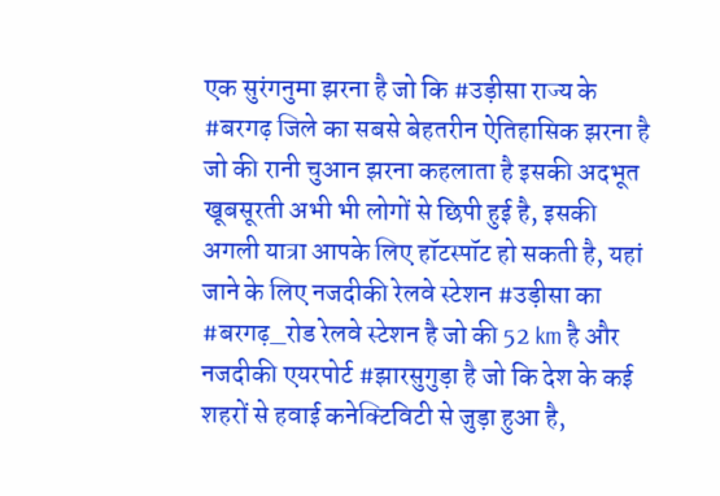एक सुरंगनुमा झरना है जो कि #उड़ीसा राज्य के #बरगढ़ जिले का सबसे बेहतरीन ऐतिहासिक झरना है जो की रानी चुआन झरना कहलाता है इसकी अदभूत खूबसूरती अभी भी लोगों से छिपी हुई है, इसकी अगली यात्रा आपके लिए हॉटस्पॉट हो सकती है, यहां जाने के लिए नजदीकी रेलवे स्टेशन #उड़ीसा का #बरगढ़_रोड रेलवे स्टेशन है जो की 52 km है और नजदीकी एयरपोर्ट #झारसुगुड़ा है जो कि देश के कई शहरों से हवाई कनेक्टिविटी से जुड़ा हुआ है,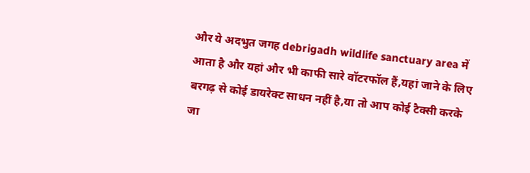और ये अदभुत जगह debrigadh wildlife sanctuary area में आता है और यहां और भी काफी सारे वॉटरफॉल हैं,यहां जाने के लिए बरगढ़ से कोई डायरेक्ट साधन नहीं है,या तो आप कोई टैक्सी करके जा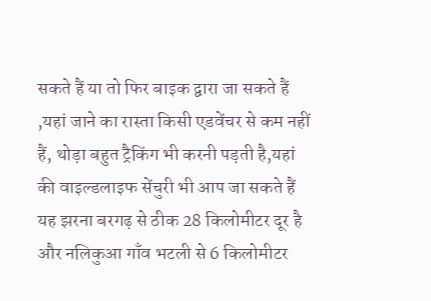सकते हैं या तो फिर बाइक द्वारा जा सकते हैं ,यहां जाने का रास्ता किसी एडवेंचर से कम नहीं हैं, थोड़ा बहुत ट्रैकिंग भी करनी पड़ती है,यहां की वाइल्डलाइफ सेंचुरी भी आप जा सकते हैं
यह झरना बरगढ़ से ठीक 28 किलोमीटर दूर है और नलिकुआ गाँव भटली से 6 किलोमीटर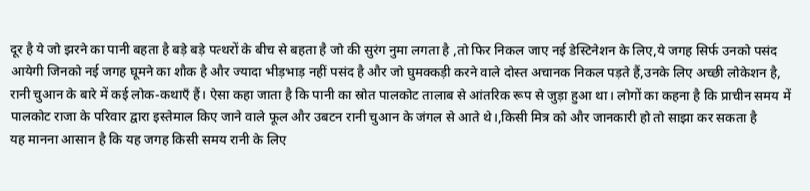दूर है ये जो झरने का पानी बहता है बड़े बड़े पत्थरों के बीच से बहता है जो की सुरंग नुमा लगता है ,तो फिर निकल जाए नई डेस्टिनेशन के लिए,ये जगह सिर्फ उनको पसंद आयेगी जिनको नई जगह घूमने का शौक है और ज्यादा भीड़भाड़ नहीं पसंद है और जो घुमक्कड़ी करने वाले दोस्त अचानक निकल पड़ते हैं,उनके लिए अच्छी लोकेशन है,
रानी चुआन के बारे में कई लोक-कथाएँ हैं। ऐसा कहा जाता है कि पानी का स्रोत पालकोट तालाब से आंतरिक रूप से जुड़ा हुआ था। लोगों का कहना है कि प्राचीन समय में पालकोट राजा के परिवार द्वारा इस्तेमाल किए जाने वाले फूल और उबटन रानी चुआन के जंगल से आते थे।,किसी मित्र को और जानकारी हो तो साझा कर सकता है
यह मानना आसान है कि यह जगह किसी समय रानी के लिए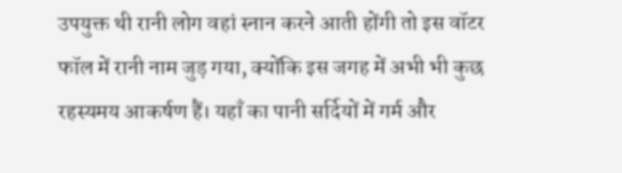उपयुक्त थी रानी लोग वहां स्नान करने आती होंगी तो इस वॉटर फॉल में रानी नाम जुड़ गया, क्योंकि इस जगह में अभी भी कुछ रहस्यमय आकर्षण हैं। यहाँ का पानी सर्दियों में गर्म और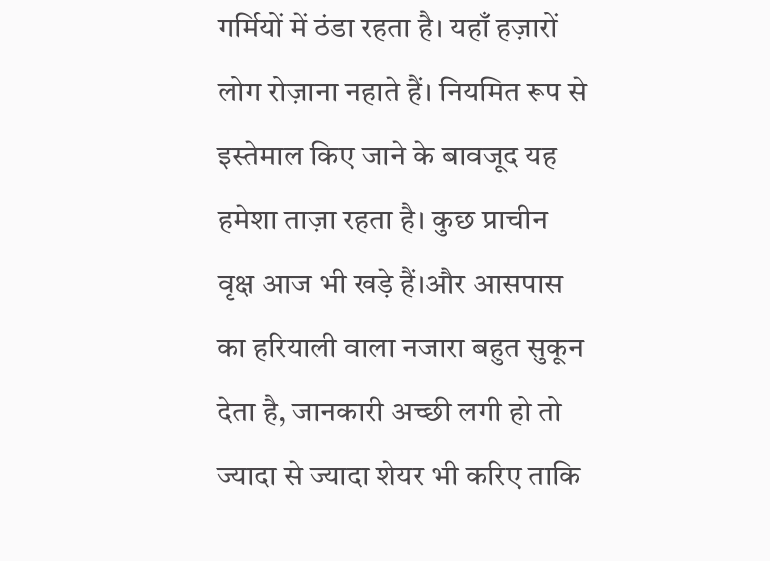गर्मियों में ठंडा रहता है। यहाँ हज़ारों लोग रोज़ाना नहाते हैं। नियमित रूप से इस्तेमाल किए जाने के बावजूद यह हमेशा ताज़ा रहता है। कुछ प्राचीन वृक्ष आज भी खड़े हैं।और आसपास का हरियाली वाला नजारा बहुत सुकून देता है, जानकारी अच्छी लगी हो तो ज्यादा से ज्यादा शेयर भी करिए ताकि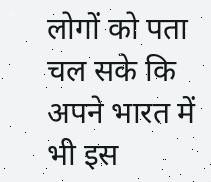लोगों को पता चल सके कि अपने भारत में भी इस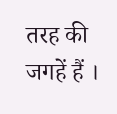तरह की जगहें हैं ।